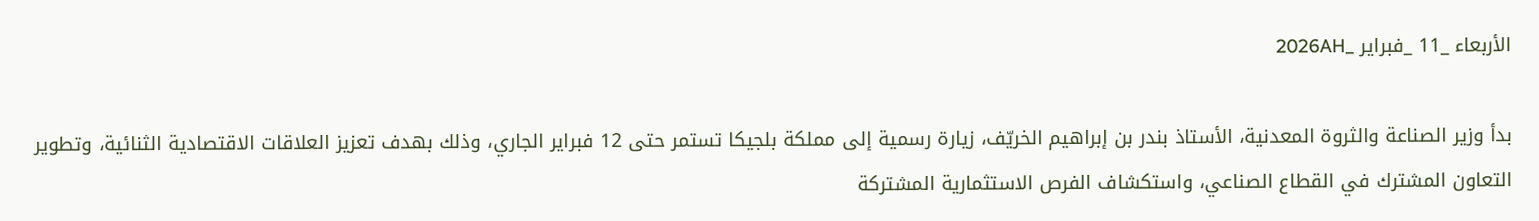الأربعاء _11 _فبراير _2026AH

بدأ وزير الصناعة والثروة المعدنية، الأستاذ بندر بن إبراهيم الخريّف، زيارة رسمية إلى مملكة بلجيكا تستمر حتى 12 فبراير الجاري، وذلك بهدف تعزيز العلاقات الاقتصادية الثنائية، وتطوير التعاون المشترك في القطاع الصناعي، واستكشاف الفرص الاستثمارية المشتركة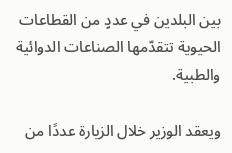بين البلدين في عددٍ من القطاعات الحيوية تتقدّمها الصناعات الدوائية والطبية.

ويعقد الوزير خلال الزيارة عددًا من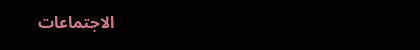الاجتماعات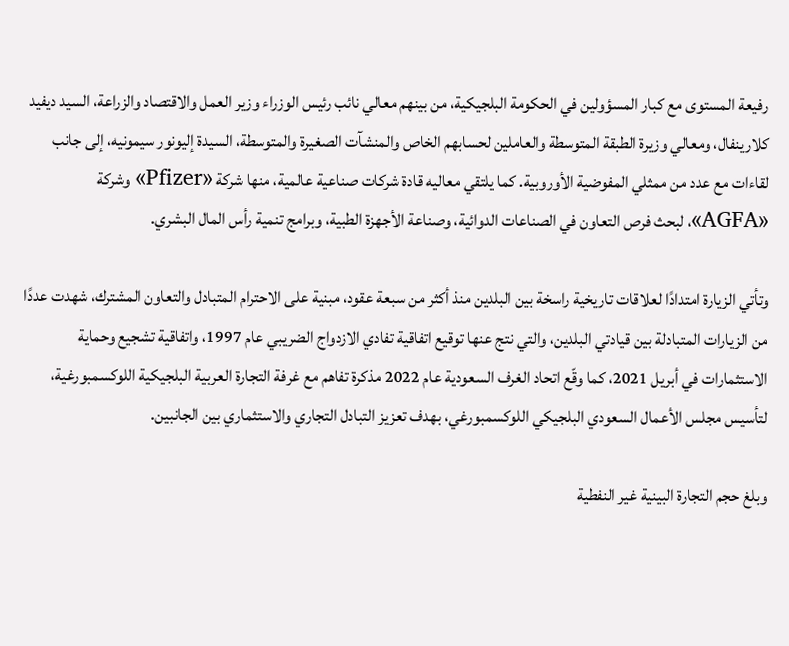رفيعة المستوى مع كبار المسؤولين في الحكومة البلجيكية، من بينهم معالي نائب رئيس الوزراء وزير العمل والاقتصاد والزراعة، السيد ديفيد كلارينفال، ومعالي وزيرة الطبقة المتوسطة والعاملين لحسابهم الخاص والمنشآت الصغيرة والمتوسطة، السيدة إليونور سيمونيه، إلى جانب لقاءات مع عدد من ممثلي المفوضية الأوروبية. كما يلتقي معاليه قادة شركات صناعية عالمية، منها شركة «Pfizer» وشركة «AGFA»، لبحث فرص التعاون في الصناعات الدوائية، وصناعة الأجهزة الطبية، وبرامج تنمية رأس المال البشري.

وتأتي الزيارة امتدادًا لعلاقات تاريخية راسخة بين البلدين منذ أكثر من سبعة عقود، مبنية على الاحترام المتبادل والتعاون المشترك، شهدت عددًا من الزيارات المتبادلة بين قيادتي البلدين، والتي نتج عنها توقيع اتفاقية تفادي الازدواج الضريبي عام 1997، واتفاقية تشجيع وحماية الاستثمارات في أبريل 2021، كما وقّع اتحاد الغرف السعودية عام 2022 مذكرة تفاهم مع غرفة التجارة العربية البلجيكية اللوكسمبورغية، لتأسيس مجلس الأعمال السعودي البلجيكي اللوكسمبورغي، بهدف تعزيز التبادل التجاري والاستثماري بين الجانبين.

وبلغ حجم التجارة البينية غير النفطية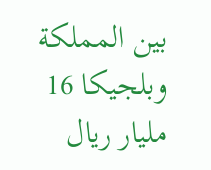بين المملكة وبلجيكا 16 مليار ريال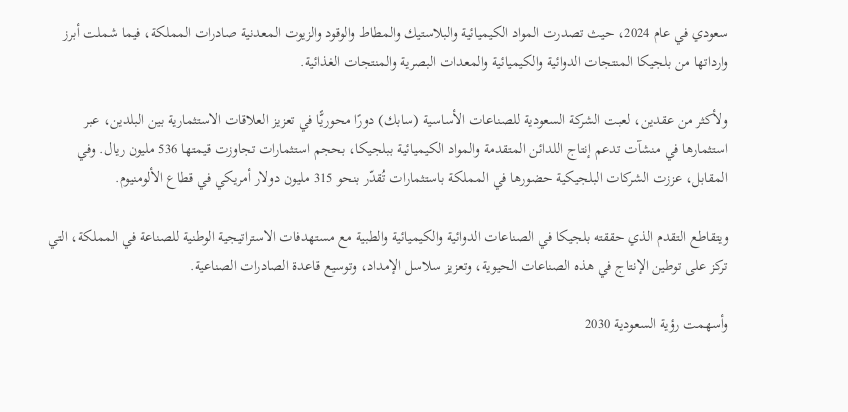سعودي في عام 2024، حيث تصدرت المواد الكيميائية والبلاستيك والمطاط والوقود والزيوت المعدنية صادرات المملكة، فيما شملت أبرز وارداتها من بلجيكا المنتجات الدوائية والكيميائية والمعدات البصرية والمنتجات الغذائية.

ولأكثر من عقدين، لعبت الشركة السعودية للصناعات الأساسية (سابك) دورًا محوريًّا في تعزيز العلاقات الاستثمارية بين البلدين، عبر استثمارها في منشآت تدعم إنتاج اللدائن المتقدمة والمواد الكيميائية ببلجيكا، بحجم استثمارات تجاوزت قيمتها 536 مليون ريال. وفي المقابل، عززت الشركات البلجيكية حضورها في المملكة باستثمارات تُقدّر بنحو 315 مليون دولار أمريكي في قطاع الألومنيوم.

ويتقاطع التقدم الذي حققته بلجيكا في الصناعات الدوائية والكيميائية والطبية مع مستهدفات الاستراتيجية الوطنية للصناعة في المملكة، التي تركز على توطين الإنتاج في هذه الصناعات الحيوية، وتعزيز سلاسل الإمداد، وتوسيع قاعدة الصادرات الصناعية.

وأسهمت رؤية السعودية 2030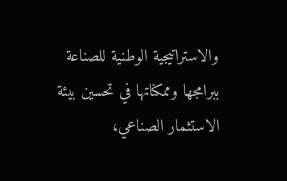والاستراتيجية الوطنية للصناعة ببرامجها وممكناتها في تحسين بيئة الاستثمار الصناعي،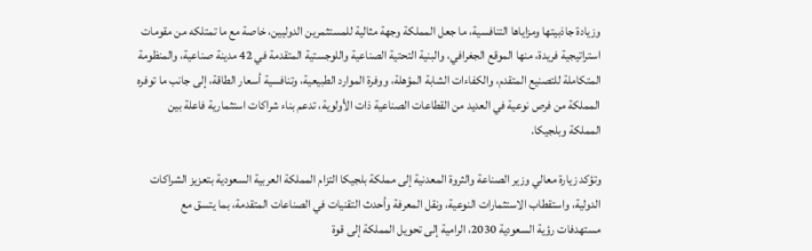وزيادة جاذبيتها ومزاياها التنافسية، ما جعل المملكة وجهة مثالية للمستثمرين الدوليين، خاصة مع ما تمتلكه من مقومات استراتيجية فريدة، منها الموقع الجغرافي، والبنية التحتية الصناعية واللوجستية المتقدمة في 42 مدينة صناعية، والمنظومة المتكاملة للتصنيع المتقدم، والكفاءات الشابة المؤهلة، ووفرة الموارد الطبيعية، وتنافسية أسعار الطاقة، إلى جانب ما توفره المملكة من فرص نوعية في العديد من القطاعات الصناعية ذات الأولوية، تدعم بناء شراكات استثمارية فاعلة بين المملكة وبلجيكا.

وتؤكد زيارة معالي وزير الصناعة والثروة المعدنية إلى مملكة بلجيكا التزام المملكة العربية السعودية بتعزيز الشراكات الدولية، واستقطاب الاستثمارات النوعية، ونقل المعرفة وأحدث التقنيات في الصناعات المتقدمة، بما يتسق مع مستهدفات رؤية السعودية 2030، الرامية إلى تحويل المملكة إلى قوة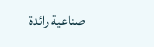صناعية رائدة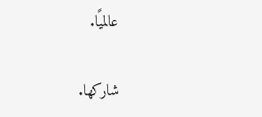عالميًا.

شاركها.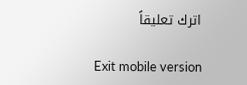اترك تعليقاً

Exit mobile version